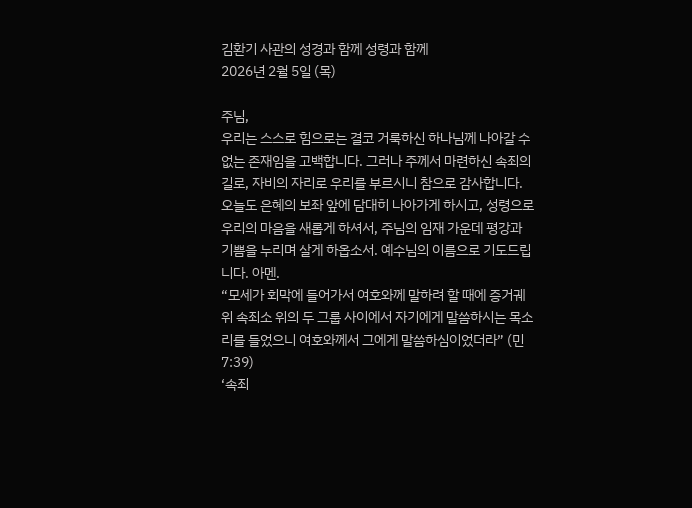김환기 사관의 성경과 함께 성령과 함께
2026년 2월 5일 (목)

주님,
우리는 스스로 힘으로는 결코 거룩하신 하나님께 나아갈 수 없는 존재임을 고백합니다. 그러나 주께서 마련하신 속죄의 길로, 자비의 자리로 우리를 부르시니 참으로 감사합니다. 오늘도 은혜의 보좌 앞에 담대히 나아가게 하시고, 성령으로 우리의 마음을 새롭게 하셔서, 주님의 임재 가운데 평강과 기쁨을 누리며 살게 하옵소서. 예수님의 이름으로 기도드립니다. 아멘.
“모세가 회막에 들어가서 여호와께 말하려 할 때에 증거궤 위 속죄소 위의 두 그룹 사이에서 자기에게 말씀하시는 목소리를 들었으니 여호와께서 그에게 말씀하심이었더라” (민 7:39)
‘속죄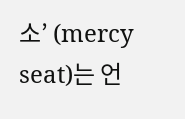소’ (mercy seat)는 언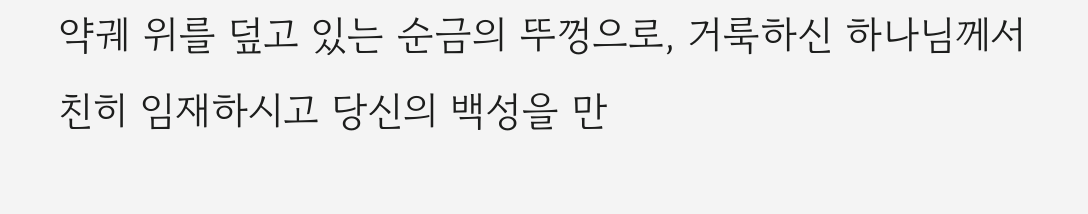약궤 위를 덮고 있는 순금의 뚜껑으로, 거룩하신 하나님께서 친히 임재하시고 당신의 백성을 만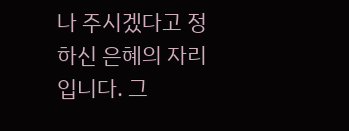나 주시겠다고 정하신 은혜의 자리입니다. 그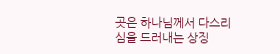곳은 하나님께서 다스리심을 드러내는 상징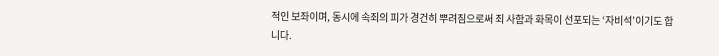적인 보좌이며, 동시에 속죄의 피가 경건히 뿌려짐으로써 죄 사함과 화목이 선포되는 ‘자비석’이기도 합니다.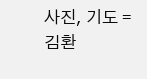사진, 기도 = 김환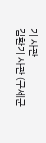기 사관
김환기 사관 (구세군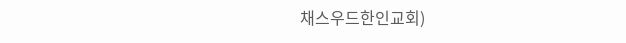채스우드한인교회)